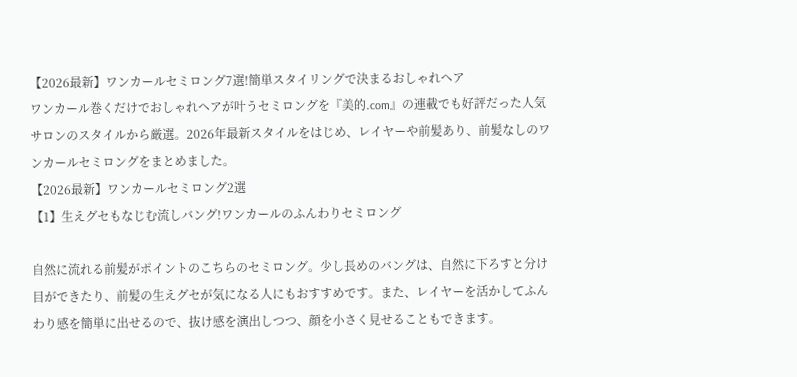【2026最新】ワンカールセミロング7選!簡単スタイリングで決まるおしゃれヘア
ワンカール巻くだけでおしゃれヘアが叶うセミロングを『美的.com』の連載でも好評だった人気サロンのスタイルから厳選。2026年最新スタイルをはじめ、レイヤーや前髪あり、前髪なしのワンカールセミロングをまとめました。
【2026最新】ワンカールセミロング2選
【1】生えグセもなじむ流しバング!ワンカールのふんわりセミロング

自然に流れる前髪がポイントのこちらのセミロング。少し長めのバングは、自然に下ろすと分け目ができたり、前髪の生えグセが気になる人にもおすすめです。また、レイヤーを活かしてふんわり感を簡単に出せるので、抜け感を演出しつつ、顔を小さく見せることもできます。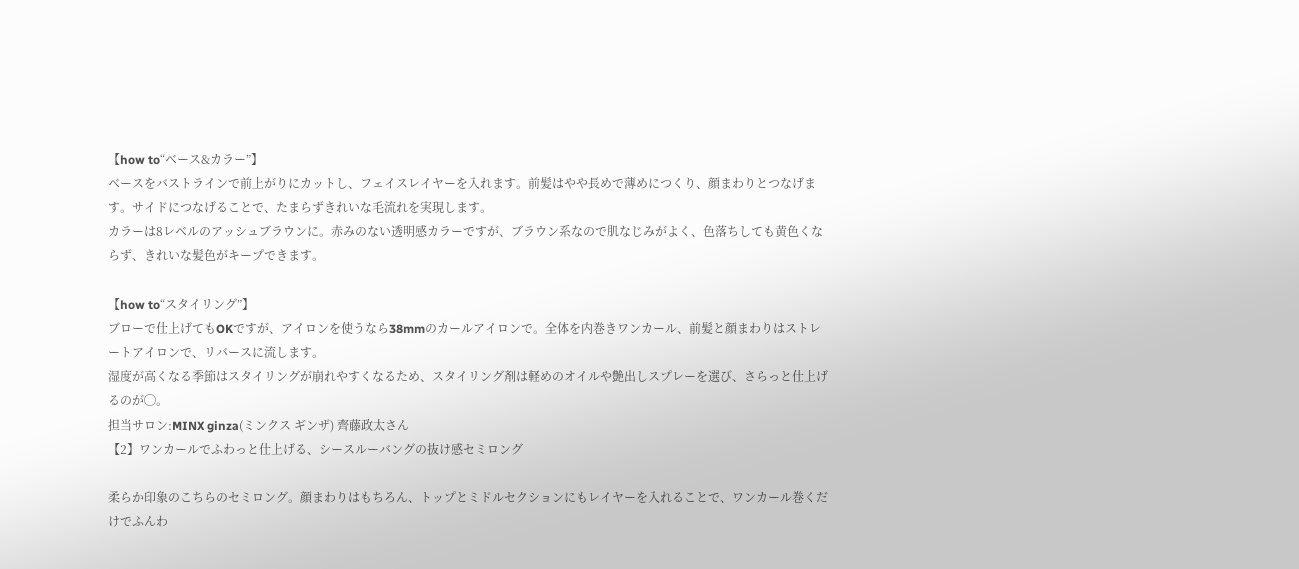【how to“ベース&カラー”】
ベースをバストラインで前上がりにカットし、フェイスレイヤーを入れます。前髪はやや長めで薄めにつくり、顔まわりとつなげます。サイドにつなげることで、たまらずきれいな毛流れを実現します。
カラーは8レベルのアッシュブラウンに。赤みのない透明感カラーですが、ブラウン系なので肌なじみがよく、色落ちしても黄色くならず、きれいな髪色がキープできます。

【how to“スタイリング”】
ブローで仕上げてもOKですが、アイロンを使うなら38mmのカールアイロンで。全体を内巻きワンカール、前髪と顔まわりはストレートアイロンで、リバースに流します。
湿度が高くなる季節はスタイリングが崩れやすくなるため、スタイリング剤は軽めのオイルや艶出しスプレーを選び、さらっと仕上げるのが◯。
担当サロン:MINX ginza(ミンクス ギンザ) 齊藤政太さん
【2】ワンカールでふわっと仕上げる、シースルーバングの抜け感セミロング

柔らか印象のこちらのセミロング。顔まわりはもちろん、トップとミドルセクションにもレイヤーを入れることで、ワンカール巻くだけでふんわ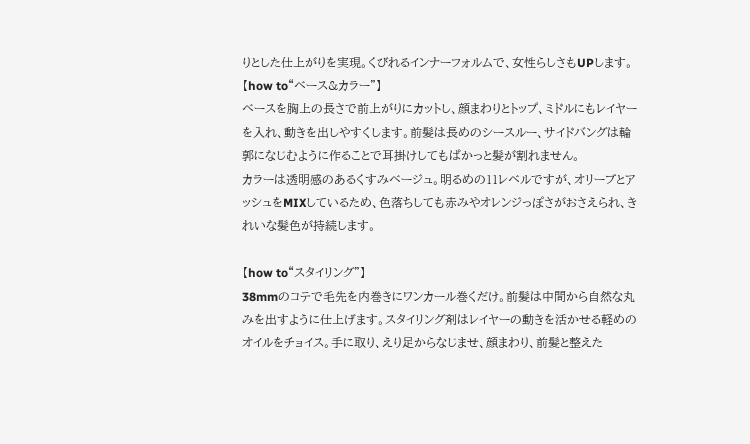りとした仕上がりを実現。くびれるインナーフォルムで、女性らしさもUPします。
【how to“ベース&カラー”】
ベースを胸上の長さで前上がりにカットし、顔まわりとトップ、ミドルにもレイヤーを入れ、動きを出しやすくします。前髪は長めのシースルー、サイドバングは輪郭になじむように作ることで耳掛けしてもぱかっと髪が割れません。
カラーは透明感のあるくすみベージュ。明るめの11レベルですが、オリーブとアッシュをMIXしているため、色落ちしても赤みやオレンジっぽさがおさえられ、きれいな髪色が持続します。

【how to“スタイリング”】
38mmのコテで毛先を内巻きにワンカール巻くだけ。前髪は中間から自然な丸みを出すように仕上げます。スタイリング剤はレイヤーの動きを活かせる軽めのオイルをチョイス。手に取り、えり足からなじませ、顔まわり、前髪と整えた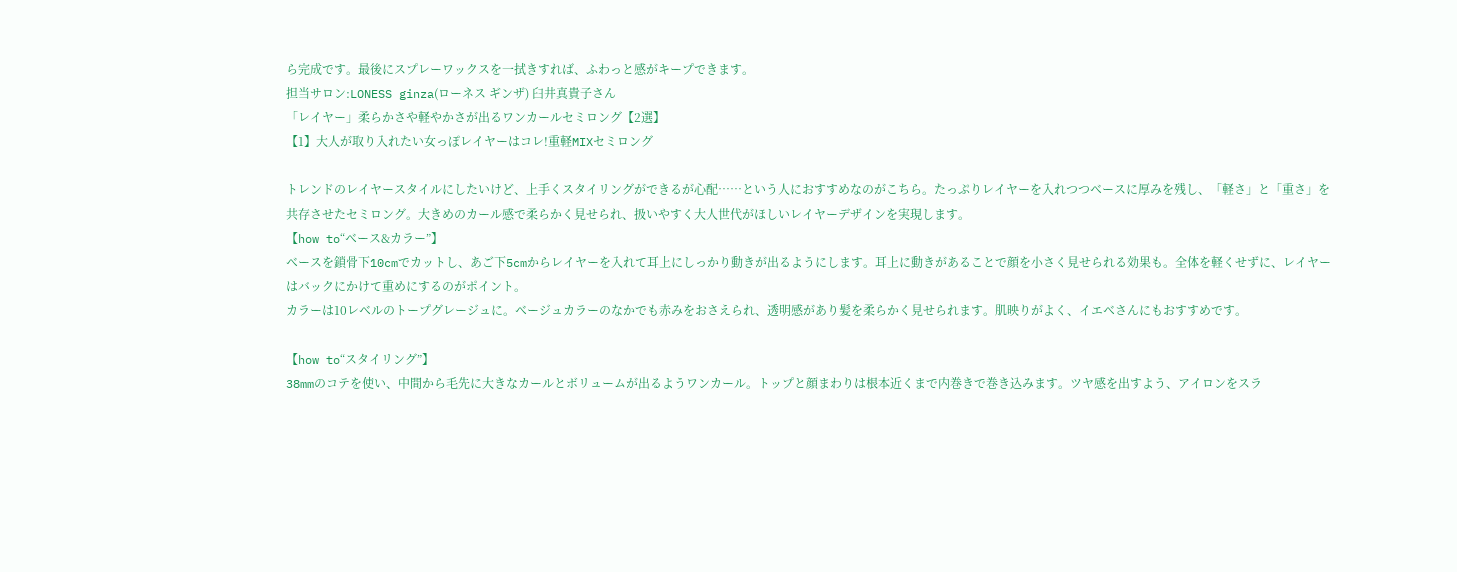ら完成です。最後にスプレーワックスを一拭きすれば、ふわっと感がキープできます。
担当サロン:LONESS ginza(ローネス ギンザ) 臼井真貴子さん
「レイヤー」柔らかさや軽やかさが出るワンカールセミロング【2選】
【1】大人が取り入れたい女っぽレイヤーはコレ!重軽MIXセミロング

トレンドのレイヤースタイルにしたいけど、上手くスタイリングができるが心配……という人におすすめなのがこちら。たっぷりレイヤーを入れつつベースに厚みを残し、「軽さ」と「重さ」を共存させたセミロング。大きめのカール感で柔らかく見せられ、扱いやすく大人世代がほしいレイヤーデザインを実現します。
【how to“ベース&カラー”】
ベースを鎖骨下10cmでカットし、あご下5cmからレイヤーを入れて耳上にしっかり動きが出るようにします。耳上に動きがあることで顔を小さく見せられる効果も。全体を軽くせずに、レイヤーはバックにかけて重めにするのがポイント。
カラーは10レベルのトープグレージュに。ベージュカラーのなかでも赤みをおさえられ、透明感があり髪を柔らかく見せられます。肌映りがよく、イエベさんにもおすすめです。

【how to“スタイリング”】
38mmのコテを使い、中間から毛先に大きなカールとボリュームが出るようワンカール。トップと顔まわりは根本近くまで内巻きで巻き込みます。ツヤ感を出すよう、アイロンをスラ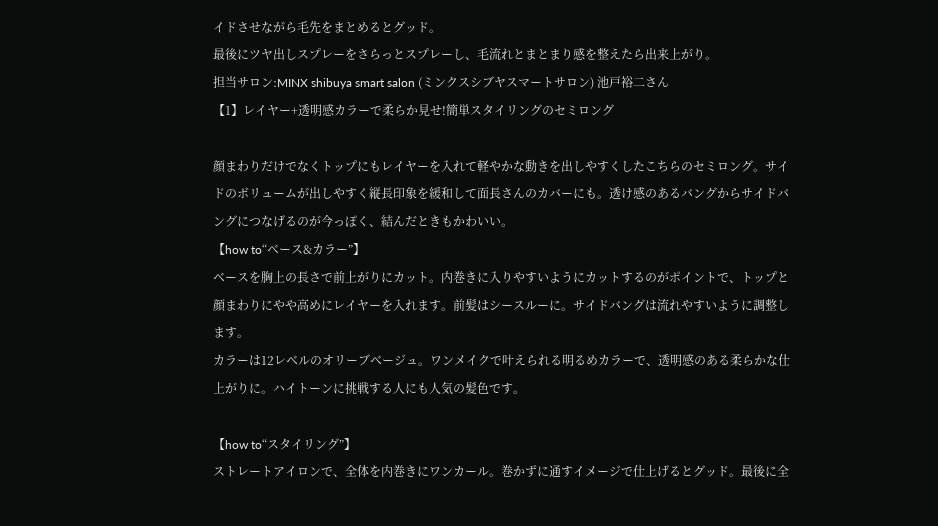イドさせながら毛先をまとめるとグッド。
最後にツヤ出しスプレーをさらっとスプレーし、毛流れとまとまり感を整えたら出来上がり。
担当サロン:MINX shibuya smart salon (ミンクスシブヤスマートサロン) 池戸裕二さん
【1】レイヤー+透明感カラーで柔らか見せ!簡単スタイリングのセミロング

顔まわりだけでなくトップにもレイヤーを入れて軽やかな動きを出しやすくしたこちらのセミロング。サイドのボリュームが出しやすく縦長印象を緩和して面長さんのカバーにも。透け感のあるバングからサイドバングにつなげるのが今っぽく、結んだときもかわいい。
【how to“ベース&カラー”】
ベースを胸上の長さで前上がりにカット。内巻きに入りやすいようにカットするのがポイントで、トップと顔まわりにやや高めにレイヤーを入れます。前髪はシースルーに。サイドバングは流れやすいように調整します。
カラーは12レベルのオリーブベージュ。ワンメイクで叶えられる明るめカラーで、透明感のある柔らかな仕上がりに。ハイトーンに挑戦する人にも人気の髪色です。

【how to“スタイリング”】
ストレートアイロンで、全体を内巻きにワンカール。巻かずに通すイメージで仕上げるとグッド。最後に全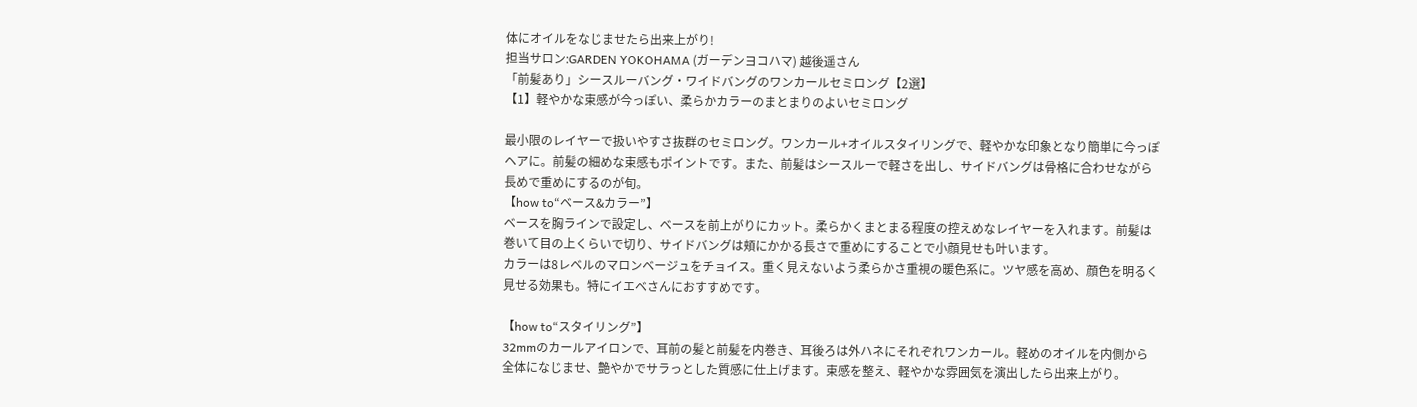体にオイルをなじませたら出来上がり!
担当サロン:GARDEN YOKOHAMA (ガーデンヨコハマ) 越後遥さん
「前髪あり」シースルーバング・ワイドバングのワンカールセミロング【2選】
【1】軽やかな束感が今っぽい、柔らかカラーのまとまりのよいセミロング

最小限のレイヤーで扱いやすさ抜群のセミロング。ワンカール+オイルスタイリングで、軽やかな印象となり簡単に今っぽヘアに。前髪の細めな束感もポイントです。また、前髪はシースルーで軽さを出し、サイドバングは骨格に合わせながら長めで重めにするのが旬。
【how to“ベース&カラー”】
ベースを胸ラインで設定し、ベースを前上がりにカット。柔らかくまとまる程度の控えめなレイヤーを入れます。前髪は巻いて目の上くらいで切り、サイドバングは頬にかかる長さで重めにすることで小顔見せも叶います。
カラーは8レベルのマロンベージュをチョイス。重く見えないよう柔らかさ重視の暖色系に。ツヤ感を高め、顔色を明るく見せる効果も。特にイエベさんにおすすめです。

【how to“スタイリング”】
32mmのカールアイロンで、耳前の髪と前髪を内巻き、耳後ろは外ハネにそれぞれワンカール。軽めのオイルを内側から全体になじませ、艶やかでサラっとした質感に仕上げます。束感を整え、軽やかな雰囲気を演出したら出来上がり。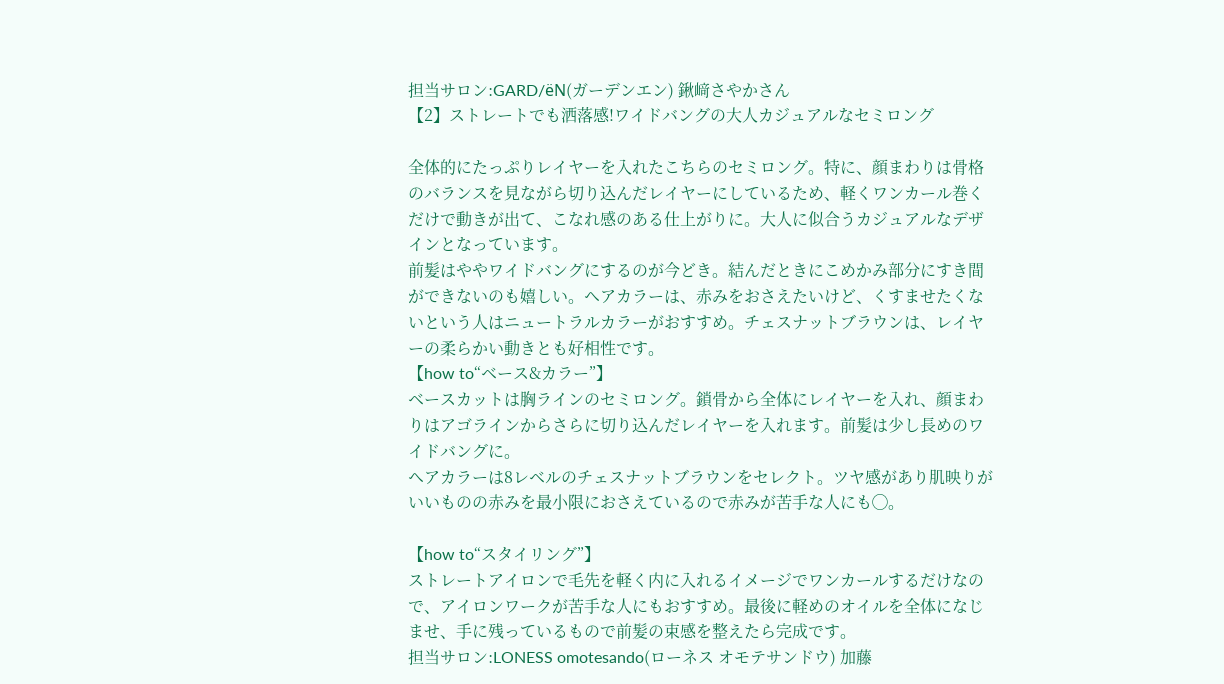担当サロン:GARD/ëN(ガーデンエン) 鍬﨑さやかさん
【2】ストレートでも洒落感!ワイドバングの大人カジュアルなセミロング

全体的にたっぷりレイヤーを入れたこちらのセミロング。特に、顔まわりは骨格のバランスを見ながら切り込んだレイヤーにしているため、軽くワンカール巻くだけで動きが出て、こなれ感のある仕上がりに。大人に似合うカジュアルなデザインとなっています。
前髪はややワイドバングにするのが今どき。結んだときにこめかみ部分にすき間ができないのも嬉しい。ヘアカラーは、赤みをおさえたいけど、くすませたくないという人はニュートラルカラーがおすすめ。チェスナットブラウンは、レイヤーの柔らかい動きとも好相性です。
【how to“ベース&カラー”】
ベースカットは胸ラインのセミロング。鎖骨から全体にレイヤーを入れ、顔まわりはアゴラインからさらに切り込んだレイヤーを入れます。前髪は少し長めのワイドバングに。
ヘアカラーは8レベルのチェスナットブラウンをセレクト。ツヤ感があり肌映りがいいものの赤みを最小限におさえているので赤みが苦手な人にも◯。

【how to“スタイリング”】
ストレートアイロンで毛先を軽く内に入れるイメージでワンカールするだけなので、アイロンワークが苦手な人にもおすすめ。最後に軽めのオイルを全体になじませ、手に残っているもので前髪の束感を整えたら完成です。
担当サロン:LONESS omotesando(ローネス オモテサンドウ) 加藤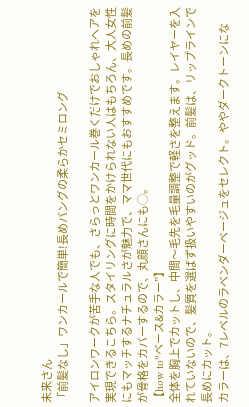未来さん
「前髪なし」ワンカールで簡単!長めバングの柔らかセミロング

アイロンワークが苦手な人でも、さらっとワンカール巻くだけでおしゃれヘアを実現できるこちら。スタイリングに時間をかけられない人はもちろん、大人女性にもマッチするナチュラルさが魅力で、ママ世代にもおすすめです。長めの前髪が骨格をカバーするので、丸顔さんにも◯。
【how to“ベース&カラー”】
全体を胸上でカットし、中間〜毛先を毛量調整で軽さを整えます。レイヤーを入れていないので、髪質を選ばず扱いやすいのがグッド。前髪は、リップラインで長めにカット。
カラーは、7レベルのラベンダーベージュをセレクト。ややダークトーンにな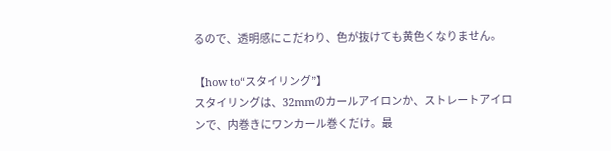るので、透明感にこだわり、色が抜けても黄色くなりません。

【how to“スタイリング”】
スタイリングは、32mmのカールアイロンか、ストレートアイロンで、内巻きにワンカール巻くだけ。最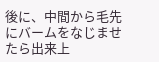後に、中間から毛先にバームをなじませたら出来上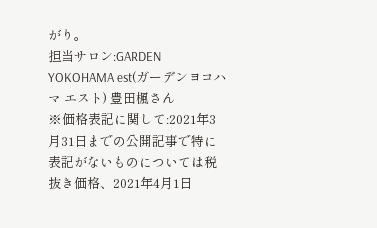がり。
担当サロン:GARDEN YOKOHAMA est(ガーデンヨコハマ エスト) 豊田楓さん
※価格表記に関して:2021年3月31日までの公開記事で特に表記がないものについては税抜き価格、2021年4月1日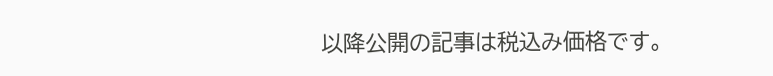以降公開の記事は税込み価格です。